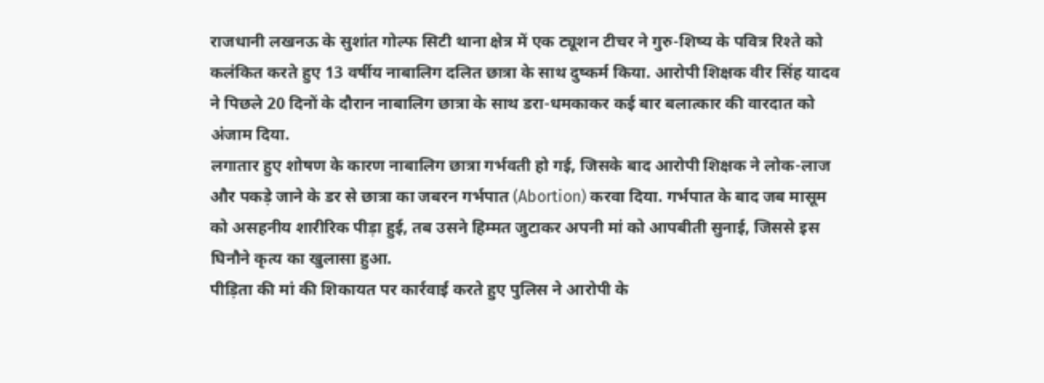राजधानी लखनऊ के सुशांत गोल्फ सिटी थाना क्षेत्र में एक ट्यूशन टीचर ने गुरु-शिष्य के पवित्र रिश्ते को कलंकित करते हुए 13 वर्षीय नाबालिग दलित छात्रा के साथ दुष्कर्म किया. आरोपी शिक्षक वीर सिंह यादव ने पिछले 20 दिनों के दौरान नाबालिग छात्रा के साथ डरा-धमकाकर कई बार बलात्कार की वारदात को अंजाम दिया.
लगातार हुए शोषण के कारण नाबालिग छात्रा गर्भवती हो गई, जिसके बाद आरोपी शिक्षक ने लोक-लाज और पकड़े जाने के डर से छात्रा का जबरन गर्भपात (Abortion) करवा दिया. गर्भपात के बाद जब मासूम को असहनीय शारीरिक पीड़ा हुई, तब उसने हिम्मत जुटाकर अपनी मां को आपबीती सुनाई, जिससे इस घिनौने कृत्य का खुलासा हुआ.
पीड़िता की मां की शिकायत पर कार्रवाई करते हुए पुलिस ने आरोपी के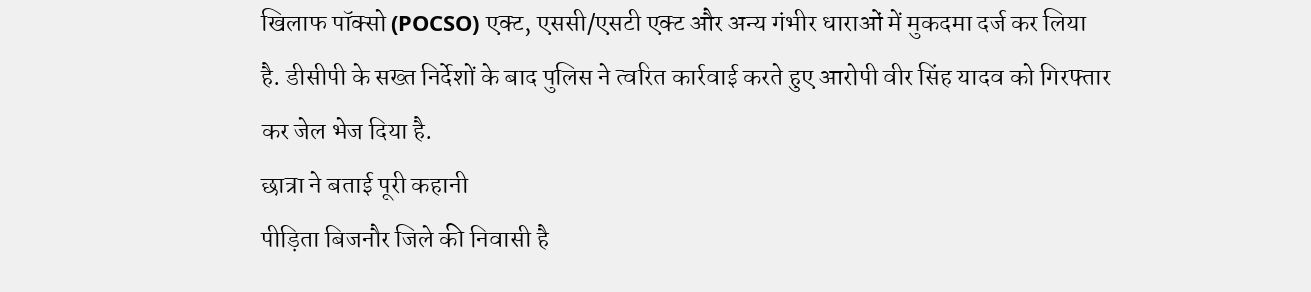खिलाफ पॉक्सो (POCSO) एक्ट, एससी/एसटी एक्ट और अन्य गंभीर धाराओं में मुकदमा दर्ज कर लिया है. डीसीपी के सख्त निर्देशों के बाद पुलिस ने त्वरित कार्रवाई करते हुए आरोपी वीर सिंह यादव को गिरफ्तार कर जेल भेज दिया है.
छात्रा ने बताई पूरी कहानी
पीड़िता बिजनौर जिले की निवासी है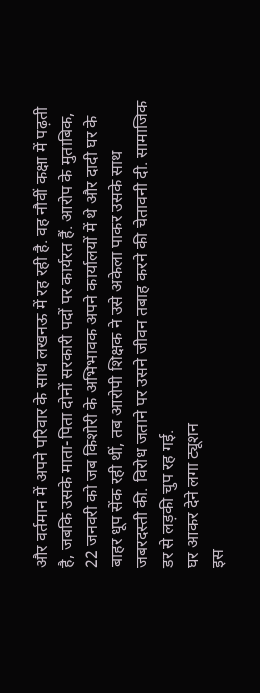और वर्तमान में अपने परिवार के साथ लखनऊ में रह रही है. वह नौवीं कक्षा में पढ़ती है, जबकि उसके माता-पिता दोनों सरकारी पदों पर कार्यरत हैं. आरोप के मुताबिक, 22 जनवरी को जब किशोरी के अभिभावक अपने कार्यालयों में थे और दादी घर के बाहर धूप सेंक रही थीं, तब आरोपी शिक्षक ने उसे अकेला पाकर उसके साथ जबरदस्ती की. विरोध जताने पर उसने जीवन तबाह करने की चेतावनी दी. सामाजिक डर से लड़की चुप रह गई.
घर आकर देने लगा ट्यूशन
इस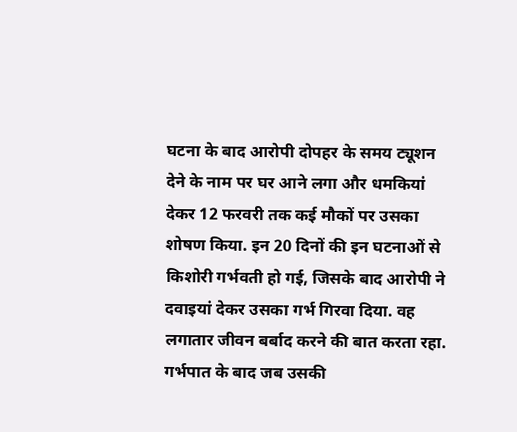घटना के बाद आरोपी दोपहर के समय ट्यूशन देने के नाम पर घर आने लगा और धमकियां देकर 12 फरवरी तक कई मौकों पर उसका शोषण किया. इन 20 दिनों की इन घटनाओं से किशोरी गर्भवती हो गई, जिसके बाद आरोपी ने दवाइयां देकर उसका गर्भ गिरवा दिया. वह लगातार जीवन बर्बाद करने की बात करता रहा.
गर्भपात के बाद जब उसकी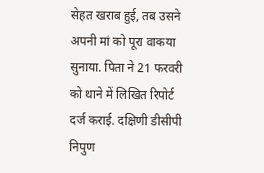सेहत खराब हुई, तब उसने अपनी मां को पूरा वाकया सुनाया. पिता ने 21 फरवरी को थाने में लिखित रिपोर्ट दर्ज कराई. दक्षिणी डीसीपी निपुण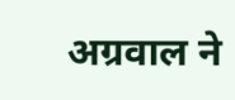अग्रवाल ने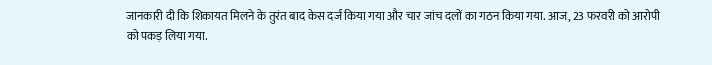जानकारी दी कि शिकायत मिलने के तुरंत बाद केस दर्ज किया गया और चार जांच दलों का गठन किया गया. आज, 23 फरवरी को आरोपी को पकड़ लिया गया.